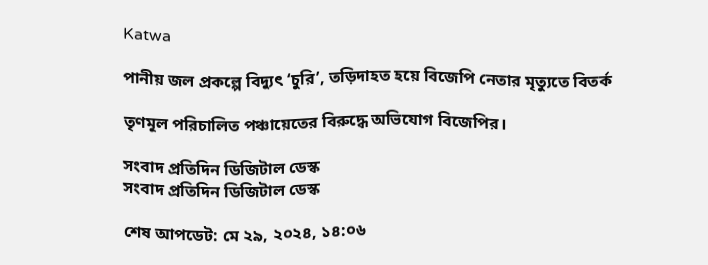Katwa

পানীয় জল প্রকল্পে বিদ্যুৎ ‘চুরি’, তড়িদাহত হয়ে বিজেপি নেতার মৃত্যুতে বিতর্ক

তৃণমূল পরিচালিত পঞ্চায়েতের বিরুদ্ধে অভিযোগ বিজেপির।

সংবাদ প্রতিদিন ডিজিটাল ডেস্ক
সংবাদ প্রতিদিন ডিজিটাল ডেস্ক

শেষ আপডেট: মে ২৯, ২০২৪, ১৪:০৬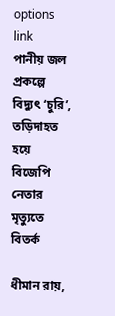options
link
পানীয় জল প্রকল্পে বিদ্যুৎ ‘চুরি’, তড়িদাহত হয়ে বিজেপি নেতার মৃত্যুতে বিতর্ক

ধীমান রায়,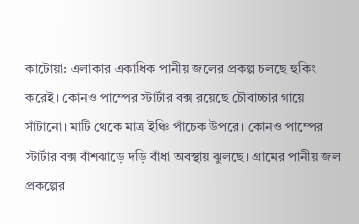কাটোয়া: এলাকার একাধিক পানীয় জলের প্রকল্প চলছে হুকিং করেই। কোনও পাম্পের স্টার্টার বক্স রয়েছে চৌবাচ্চার গায়ে সাঁটানো। মাটি থেকে মাত্র ইঞ্চি পাঁচেক উপরে। কোনও পাম্পের স্টার্টার বক্স বাঁশঝাড়ে দড়ি বাঁধা অবস্থায় ঝুলছে। গ্রামের পানীয় জল প্রকল্পের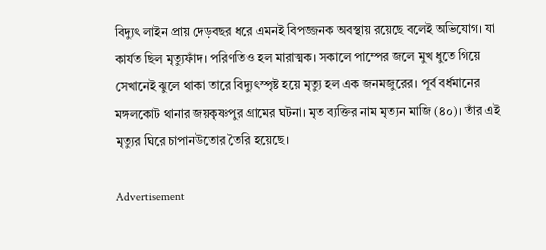বিদ্যুৎ লাইন প্রায় দেড়বছর ধরে এমনই বিপজ্জনক অবস্থায় রয়েছে বলেই অভিযোগ। যা কার্যত ছিল মৃত্যুফাঁদ। পরিণতিও হল মারাত্মক। সকালে পাম্পের জলে মুখ ধুতে গিয়ে সেখানেই ঝুলে থাকা তারে বিদ্যুৎস্পৃষ্ট হয়ে মৃত্যু হল এক জনমজুরের। পূর্ব বর্ধমানের মঙ্গলকোট থানার জয়কৃষ্ণপুর গ্রামের ঘটনা। মৃত ব্যক্তির নাম মৃত্যন মাজি (৪০)। তাঁর এই মৃত্যুর ঘিরে চাপানউতোর তৈরি হয়েছে।

Advertisement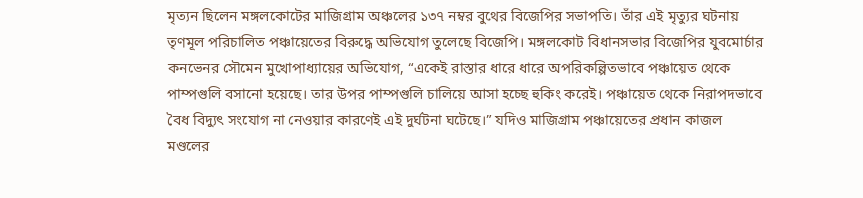মৃত্যন ছিলেন মঙ্গলকোটের মাজিগ্রাম অঞ্চলের ১৩৭ নম্বর বুথের বিজেপির সভাপতি। তাঁর এই মৃত্যুর ঘটনায় তৃণমূল পরিচালিত পঞ্চায়েতের বিরুদ্ধে অভিযোগ তুলেছে বিজেপি। মঙ্গলকোট বিধানসভার বিজেপির যুবমোর্চার কনভেনর সৌমেন মুখোপাধ্যায়ের অভিযোগ, “একেই রাস্তার ধারে ধারে অপরিকল্পিতভাবে পঞ্চায়েত থেকে পাম্পগুলি বসানো হয়েছে। তার উপর পাম্পগুলি চালিয়ে আসা হচ্ছে হুকিং করেই। পঞ্চায়েত থেকে নিরাপদভাবে বৈধ বিদ্যুৎ সংযোগ না নেওয়ার কারণেই এই দুর্ঘটনা ঘটেছে।” যদিও মাজিগ্রাম পঞ্চায়েতের প্রধান কাজল মণ্ডলের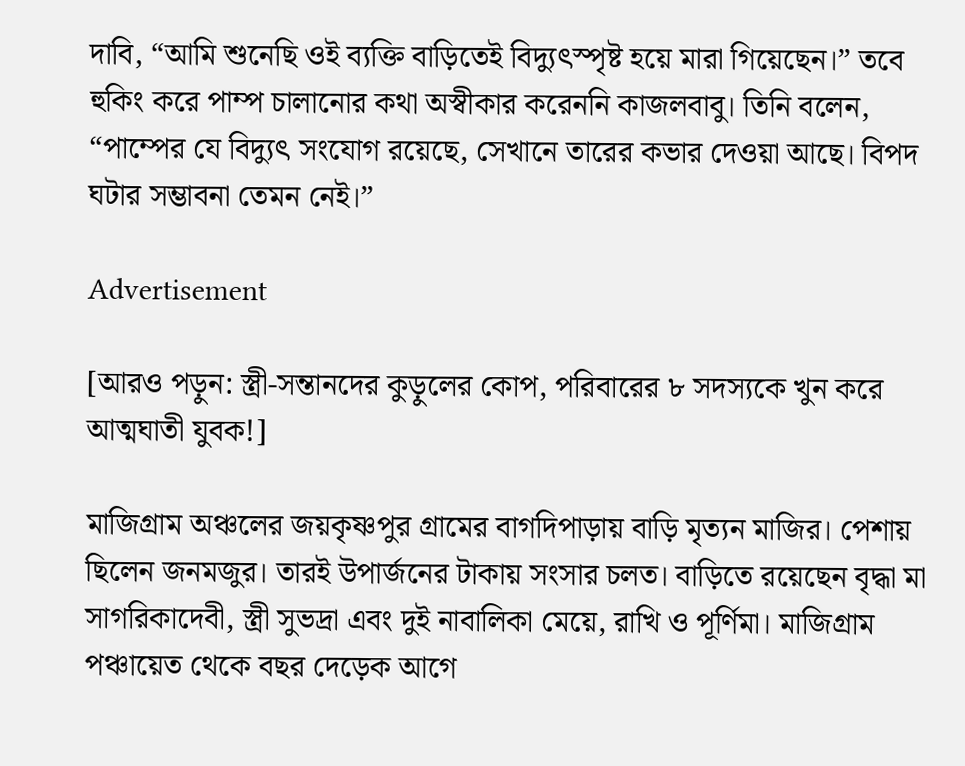দাবি, “আমি শুনেছি ওই ব্যক্তি বাড়িতেই বিদ্যুৎস্পৃষ্ট হয়ে মারা গিয়েছেন।” তবে হুকিং করে পাম্প চালানোর কথা অস্বীকার করেননি কাজলবাবু। তিনি বলেন, “পাম্পের যে বিদ্যুৎ সংযোগ রয়েছে, সেখানে তারের কভার দেওয়া আছে। বিপদ ঘটার সম্ভাবনা তেমন নেই।”

Advertisement

[আরও পড়ুন: স্ত্রী-সন্তানদের কুড়ুলের কোপ, পরিবারের ৮ সদস্যকে খুন করে আত্মঘাতী যুবক!]

মাজিগ্রাম অঞ্চলের জয়কৃষ্ণপুর গ্রামের বাগদিপাড়ায় বাড়ি মৃত্যন মাজির। পেশায় ছিলেন জনমজুর। তারই উপার্জনের টাকায় সংসার চলত। বাড়িতে রয়েছেন বৃদ্ধা মা সাগরিকাদেবী, স্ত্রী সুভদ্রা এবং দুই নাবালিকা মেয়ে, রাখি ও পূর্ণিমা। মাজিগ্রাম পঞ্চায়েত থেকে বছর দেড়েক আগে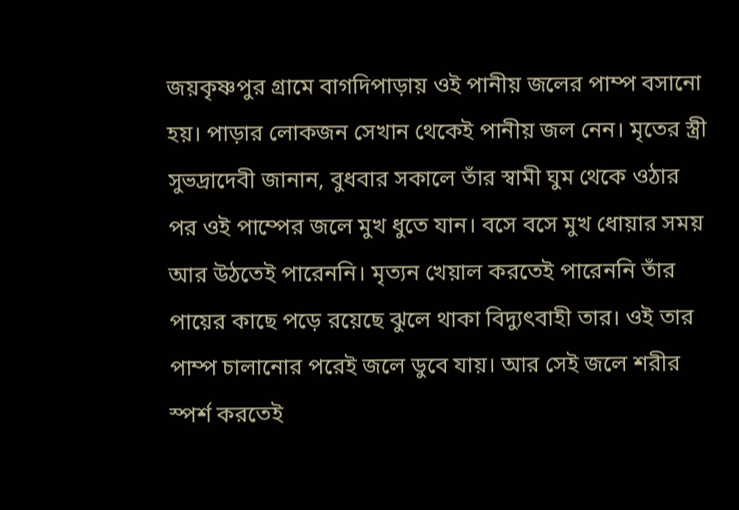জয়কৃষ্ণপুর গ্রামে বাগদিপাড়ায় ওই পানীয় জলের পাম্প বসানো হয়। পাড়ার লোকজন সেখান থেকেই পানীয় জল নেন। মৃতের স্ত্রী সুভদ্রাদেবী জানান, বুধবার সকালে তাঁর স্বামী ঘুম থেকে ওঠার পর ওই পাম্পের জলে মুখ ধুতে যান। বসে বসে মুখ ধোয়ার সময় আর উঠতেই পারেননি। মৃত্যন খেয়াল করতেই পারেননি তাঁর পায়ের কাছে পড়ে রয়েছে ঝুলে থাকা বিদ্যুৎবাহী তার। ওই তার পাম্প চালানোর পরেই জলে ডুবে যায়। আর সেই জলে শরীর স্পর্শ করতেই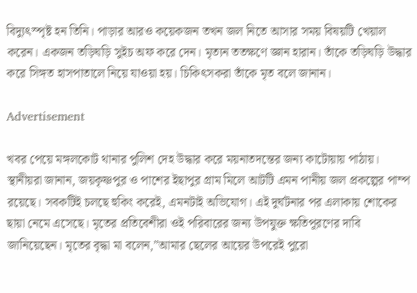বিদ্যুৎস্পৃষ্ট হন তিনি। পাড়ার আরও কয়েকজন তখন জল নিতে আসার সময় বিষয়টি খেয়াল করেন। একজন তড়িঘড়ি সুইচ অফ করে দেন। মৃত্যন ততক্ষণে জ্ঞান হারান। তাঁকে তড়িঘড়ি উদ্ধার করে সিঙ্গত হাসপাতালে নিয়ে যাওয়া হয়। চিকিৎসকরা তাঁকে মৃত বলে জানান।

Advertisement

খবর পেয়ে মঙ্গলকোট থানার পুলিশ দেহ উদ্ধার করে ময়নাতদন্তের জন্য কাটোয়ায় পাঠায়। স্থানীয়রা জানান, জয়কৃষ্ণপুর ও পাশের ইছাপুর গ্রাম মিলে আটটি এমন পানীয় জল প্রকল্পের পাম্প রয়েছে। সবকটিই চলছে হুকিং করেই, এমনটাই অভিযোগ। এই দুর্ঘটনার পর এলাকায় শোকের ছায়া নেমে এসেছে। মৃতের প্রতিবেশীরা ওই পরিবারের জন্য উপযুক্ত ক্ষতিপূরণের দাবি জানিয়েছেন। মৃতের বৃদ্ধা মা বলেন,”আমার ছেলের আয়ের উপরেই পুরো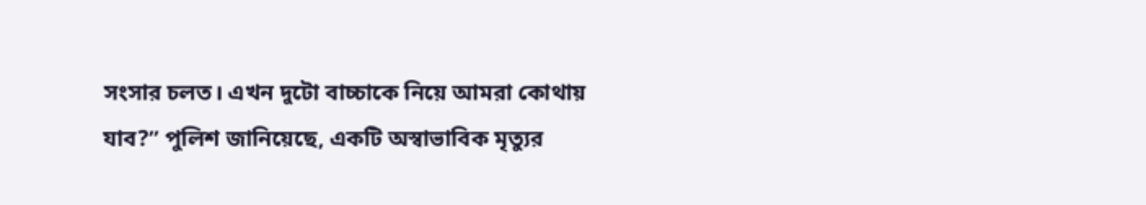সংসার চলত। এখন দুটো বাচ্চাকে নিয়ে আমরা কোথায় যাব?” পুলিশ জানিয়েছে, একটি অস্বাভাবিক মৃত্যুর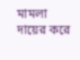মামলা দায়ের করে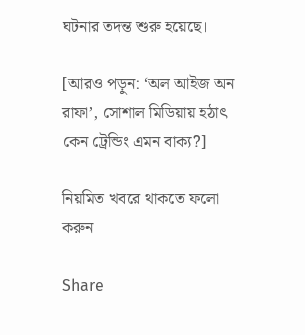ঘটনার তদন্ত শুরু হয়েছে।

[আরও পড়ুন: ‘অল আইজ অন রাফা’, সোশাল মিডিয়ায় হঠাৎ কেন ট্রেন্ডিং এমন বাক্য?]

নিয়মিত খবরে থাকতে ফলো করুন

Share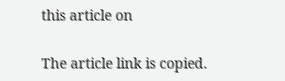this article on

The article link is copied.